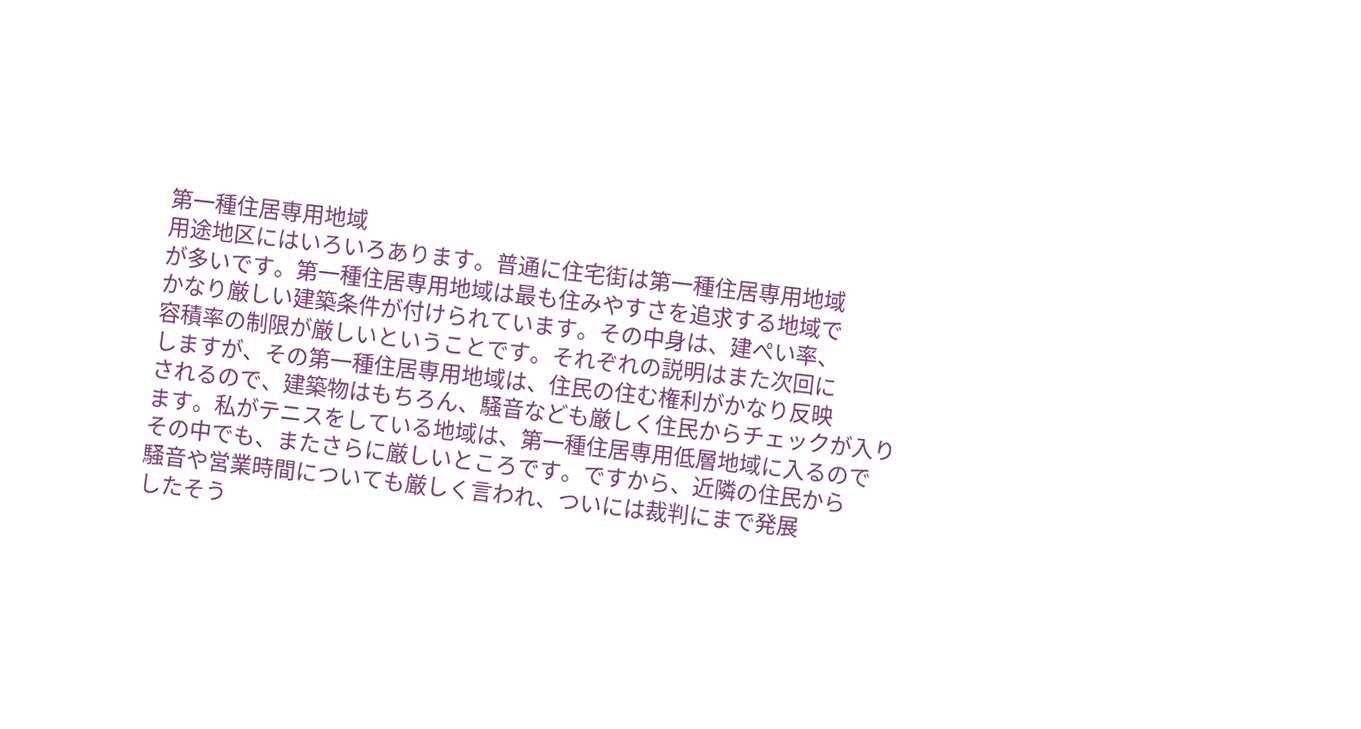第一種住居専用地域
用途地区にはいろいろあります。普通に住宅街は第一種住居専用地域
が多いです。第一種住居専用地域は最も住みやすさを追求する地域で
かなり厳しい建築条件が付けられています。その中身は、建ぺい率、
容積率の制限が厳しいということです。それぞれの説明はまた次回に
しますが、その第一種住居専用地域は、住民の住む権利がかなり反映
されるので、建築物はもちろん、騒音なども厳しく住民からチェックが入り
ます。私がテニスをしている地域は、第一種住居専用低層地域に入るので
その中でも、またさらに厳しいところです。ですから、近隣の住民から
騒音や営業時間についても厳しく言われ、ついには裁判にまで発展
したそう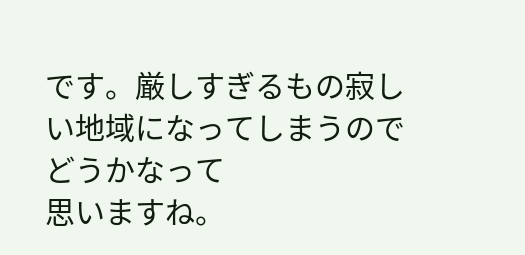です。厳しすぎるもの寂しい地域になってしまうのでどうかなって
思いますね。